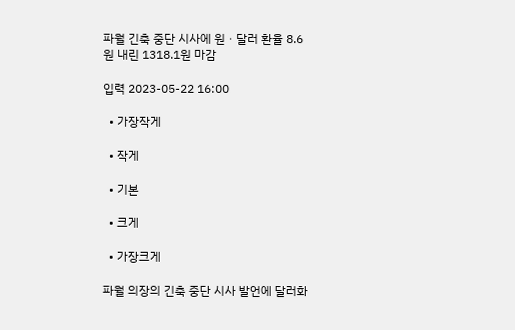파월 긴축 중단 시사에 원ㆍ달러 환율 8.6원 내린 1318.1원 마감

입력 2023-05-22 16:00

  • 가장작게

  • 작게

  • 기본

  • 크게

  • 가장크게

파월 의장의 긴축 중단 시사 발언에 달러화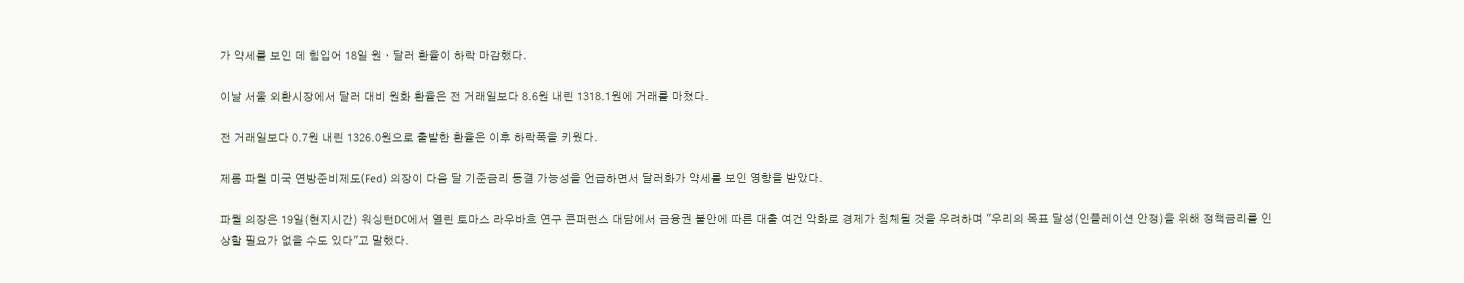가 약세를 보인 데 힘입어 18일 원ㆍ달러 환율이 하락 마감했다.

이날 서울 외환시장에서 달러 대비 원화 환율은 전 거래일보다 8.6원 내린 1318.1원에 거래를 마쳤다.

전 거래일보다 0.7원 내린 1326.0원으로 출발한 환율은 이후 하락폭을 키웠다.

제롬 파월 미국 연방준비제도(Fed) 의장이 다음 달 기준금리 동결 가능성을 언급하면서 달러화가 약세를 보인 영향을 받았다.

파월 의장은 19일(현지시간) 워싱턴DC에서 열린 토마스 라우바흐 연구 콘퍼런스 대담에서 금융권 불안에 따른 대출 여건 악화로 경제가 침체될 것을 우려하며 "우리의 목표 달성(인플레이션 안정)을 위해 정책금리를 인상할 필요가 없을 수도 있다"고 말했다.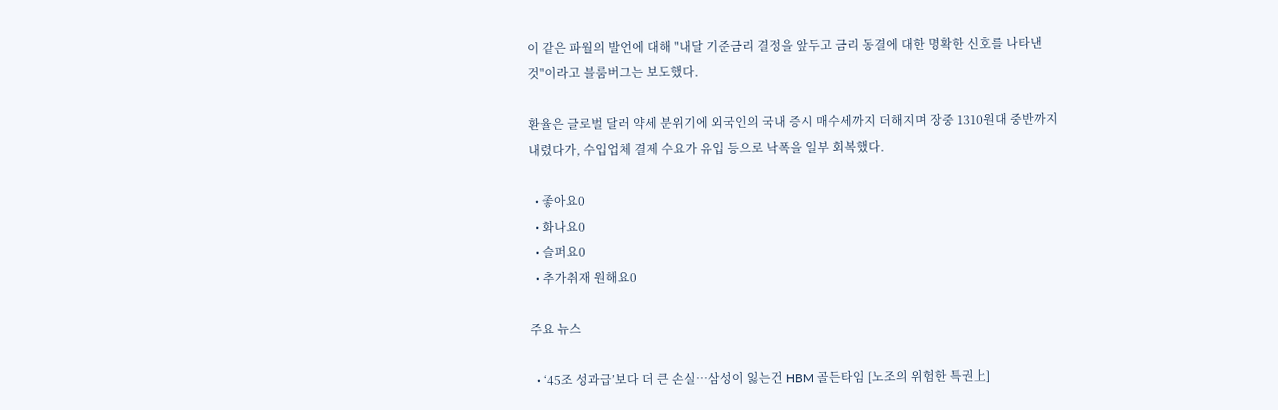이 같은 파월의 발언에 대해 "내달 기준금리 결정을 앞두고 금리 동결에 대한 명확한 신호를 나타낸 것"이라고 블룸버그는 보도했다.

환율은 글로벌 달러 약세 분위기에 외국인의 국내 증시 매수세까지 더해지며 장중 1310원대 중반까지 내렸다가, 수입업체 결제 수요가 유입 등으로 낙폭을 일부 회복했다.

  • 좋아요0
  • 화나요0
  • 슬퍼요0
  • 추가취재 원해요0

주요 뉴스

  • ‘45조 성과급’보다 더 큰 손실…삼성이 잃는건 HBM 골든타임 [노조의 위험한 특권上]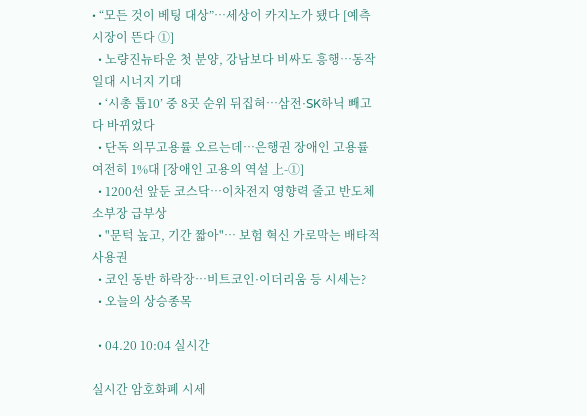• “모든 것이 베팅 대상”…세상이 카지노가 됐다 [예측시장이 뜬다 ①]
  • 노량진뉴타운 첫 분양, 강남보다 비싸도 흥행⋯동작 일대 시너지 기대
  • ‘시총 톱10’ 중 8곳 순위 뒤집혀⋯삼전·SK하닉 빼고 다 바뀌었다
  • 단독 의무고용률 오르는데…은행권 장애인 고용률 여전히 1%대 [장애인 고용의 역설 上-①]
  • 1200선 앞둔 코스닥…이차전지 영향력 줄고 반도체 소부장 급부상
  • "문턱 높고, 기간 짧아"… 보험 혁신 가로막는 배타적사용권
  • 코인 동반 하락장…비트코인·이더리움 등 시세는?
  • 오늘의 상승종목

  • 04.20 10:04 실시간

실시간 암호화폐 시세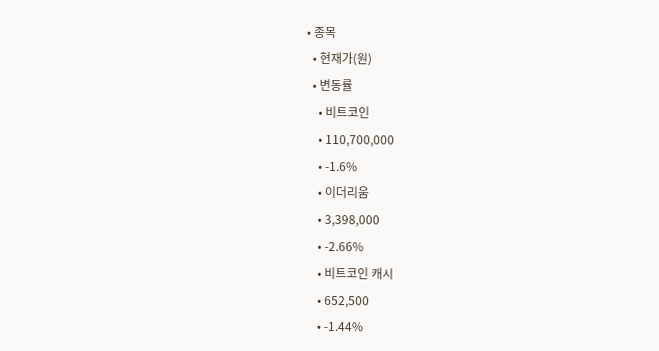• 종목
  • 현재가(원)
  • 변동률
    • 비트코인
    • 110,700,000
    • -1.6%
    • 이더리움
    • 3,398,000
    • -2.66%
    • 비트코인 캐시
    • 652,500
    • -1.44%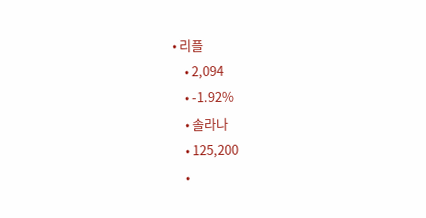• 리플
    • 2,094
    • -1.92%
    • 솔라나
    • 125,200
    •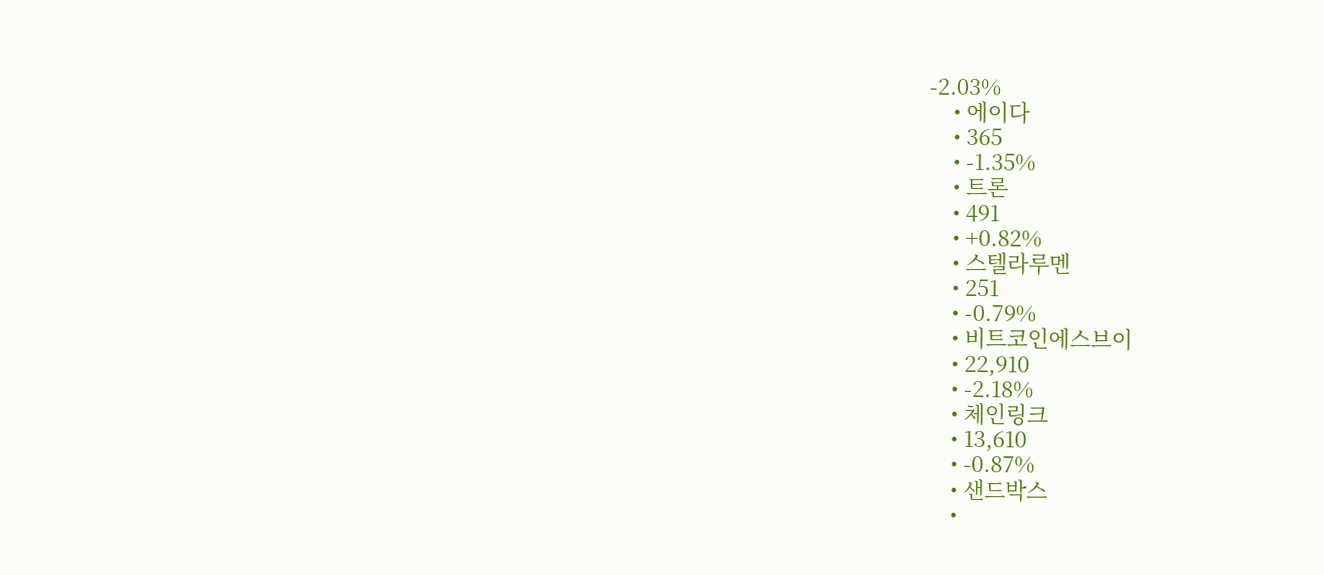-2.03%
    • 에이다
    • 365
    • -1.35%
    • 트론
    • 491
    • +0.82%
    • 스텔라루멘
    • 251
    • -0.79%
    • 비트코인에스브이
    • 22,910
    • -2.18%
    • 체인링크
    • 13,610
    • -0.87%
    • 샌드박스
    •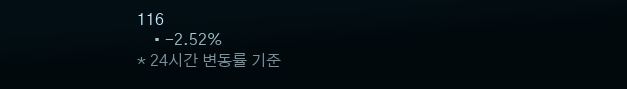116
    • -2.52%
* 24시간 변동률 기준